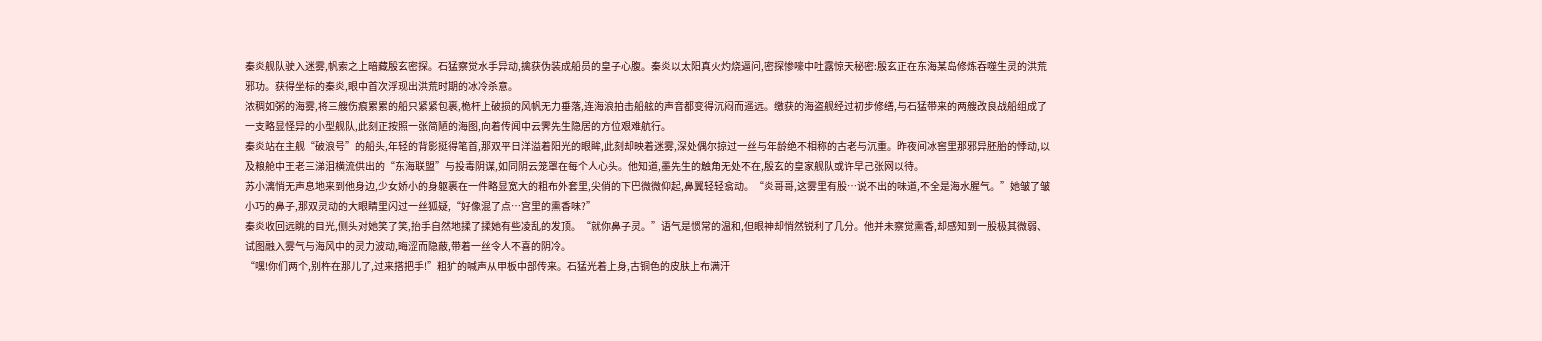秦炎舰队驶入迷雾,帆索之上暗藏殷玄密探。石猛察觉水手异动,擒获伪装成船员的皇子心腹。秦炎以太阳真火灼烧逼问,密探惨嚎中吐露惊天秘密:殷玄正在东海某岛修炼吞噬生灵的洪荒邪功。获得坐标的秦炎,眼中首次浮现出洪荒时期的冰冷杀意。
浓稠如粥的海雾,将三艘伤痕累累的船只紧紧包裹,桅杆上破损的风帆无力垂落,连海浪拍击船舷的声音都变得沉闷而遥远。缴获的海盗舰经过初步修缮,与石猛带来的两艘改良战船组成了一支略显怪异的小型舰队,此刻正按照一张简陋的海图,向着传闻中云霁先生隐居的方位艰难航行。
秦炎站在主舰“破浪号”的船头,年轻的背影挺得笔首,那双平日洋溢着阳光的眼眸,此刻却映着迷雾,深处偶尔掠过一丝与年龄绝不相称的古老与沉重。昨夜间冰窖里那邪异胚胎的悸动,以及粮舱中王老三涕泪横流供出的“东海联盟”与投毒阴谋,如同阴云笼罩在每个人心头。他知道,墨先生的触角无处不在,殷玄的皇家舰队或许早己张网以待。
苏小漓悄无声息地来到他身边,少女娇小的身躯裹在一件略显宽大的粗布外套里,尖俏的下巴微微仰起,鼻翼轻轻翕动。“炎哥哥,这雾里有股…说不出的味道,不全是海水腥气。”她皱了皱小巧的鼻子,那双灵动的大眼睛里闪过一丝狐疑,“好像混了点…宫里的熏香味?”
秦炎收回远眺的目光,侧头对她笑了笑,抬手自然地揉了揉她有些凌乱的发顶。“就你鼻子灵。”语气是惯常的温和,但眼神却悄然锐利了几分。他并未察觉熏香,却感知到一股极其微弱、试图融入雾气与海风中的灵力波动,晦涩而隐蔽,带着一丝令人不喜的阴冷。
“嘿!你们两个,别杵在那儿了,过来搭把手!”粗犷的喊声从甲板中部传来。石猛光着上身,古铜色的皮肤上布满汗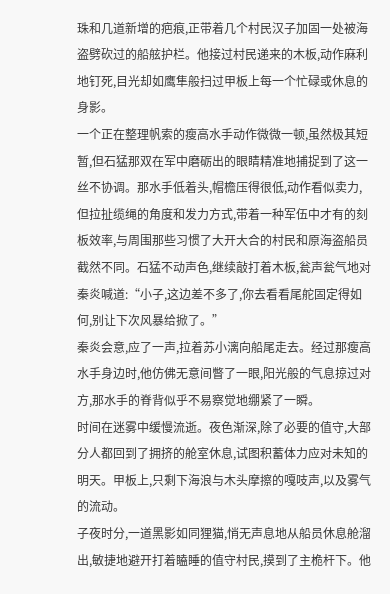珠和几道新增的疤痕,正带着几个村民汉子加固一处被海盗劈砍过的船舷护栏。他接过村民递来的木板,动作麻利地钉死,目光却如鹰隼般扫过甲板上每一个忙碌或休息的身影。
一个正在整理帆索的瘦高水手动作微微一顿,虽然极其短暂,但石猛那双在军中磨砺出的眼睛精准地捕捉到了这一丝不协调。那水手低着头,帽檐压得很低,动作看似卖力,但拉扯缆绳的角度和发力方式,带着一种军伍中才有的刻板效率,与周围那些习惯了大开大合的村民和原海盗船员截然不同。石猛不动声色,继续敲打着木板,瓮声瓮气地对秦炎喊道:“小子,这边差不多了,你去看看尾舵固定得如何,别让下次风暴给掀了。”
秦炎会意,应了一声,拉着苏小漓向船尾走去。经过那瘦高水手身边时,他仿佛无意间瞥了一眼,阳光般的气息掠过对方,那水手的脊背似乎不易察觉地绷紧了一瞬。
时间在迷雾中缓慢流逝。夜色渐深,除了必要的值守,大部分人都回到了拥挤的舱室休息,试图积蓄体力应对未知的明天。甲板上,只剩下海浪与木头摩擦的嘎吱声,以及雾气的流动。
子夜时分,一道黑影如同狸猫,悄无声息地从船员休息舱溜出,敏捷地避开打着瞌睡的值守村民,摸到了主桅杆下。他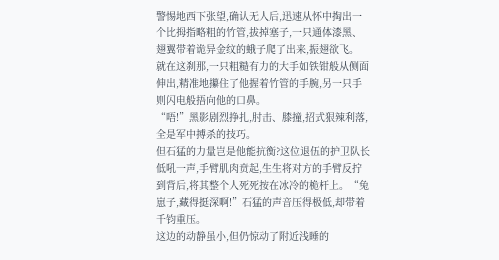警惕地西下张望,确认无人后,迅速从怀中掏出一个比拇指略粗的竹管,拔掉塞子,一只通体漆黑、翅翼带着诡异金纹的蛾子爬了出来,振翅欲飞。
就在这刹那,一只粗糙有力的大手如铁钳般从侧面伸出,精准地攥住了他握着竹管的手腕,另一只手则闪电般捂向他的口鼻。
“唔!”黑影剧烈挣扎,肘击、膝撞,招式狠辣利落,全是军中搏杀的技巧。
但石猛的力量岂是他能抗衡?这位退伍的护卫队长低吼一声,手臂肌肉贲起,生生将对方的手臂反拧到背后,将其整个人死死按在冰冷的桅杆上。“兔崽子,藏得挺深啊!”石猛的声音压得极低,却带着千钧重压。
这边的动静虽小,但仍惊动了附近浅睡的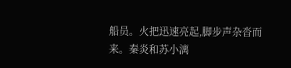船员。火把迅速亮起,脚步声杂沓而来。秦炎和苏小漓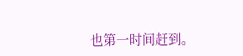也第一时间赶到。